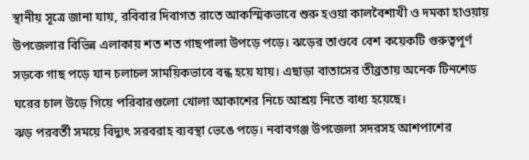স্থানীয় সূত্রে জানা যায়, রবিবার দিবাগত রাতে আকস্মিকভাবে শুরু হওয়া কালবৈশাখী ও দমকা হাওয়ায় উপজেলার বিভিন্ন এলাকায় শত শত গাছপালা উপড়ে পড়ে। ঝড়ের তাণ্ডবে বেশ কয়েকটি গুরুত্বপূর্ণ সড়কে গাছ পড়ে যান চলাচল সাময়িকভাবে বন্ধ হয়ে যায়। এছাড়া বাতাসের তীব্রতায় অনেক টিনশেড ঘরের চাল উড়ে গিয়ে পরিবারগুলো খোলা আকাশের নিচে আশ্রয় নিতে বাধ্য হয়েছে।
ঝড় পরবর্তী সময়ে বিদ্যুৎ সরবরাহ ব্যবস্থা ভেঙে পড়ে। নবাবগঞ্জ উপজেলা সদরসহ আশপাশের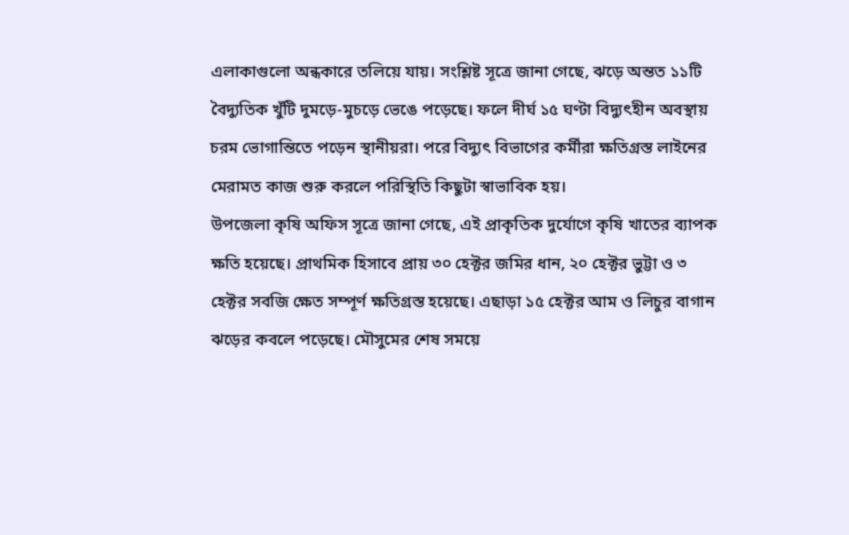এলাকাগুলো অন্ধকারে তলিয়ে যায়। সংশ্লিষ্ট সূত্রে জানা গেছে, ঝড়ে অন্তত ১১টি বৈদ্যুতিক খুঁটি দুমড়ে-মুচড়ে ভেঙে পড়েছে। ফলে দীর্ঘ ১৫ ঘণ্টা বিদ্যুৎহীন অবস্থায় চরম ভোগান্তিতে পড়েন স্থানীয়রা। পরে বিদ্যুৎ বিভাগের কর্মীরা ক্ষতিগ্রস্ত লাইনের মেরামত কাজ শুরু করলে পরিস্থিতি কিছুটা স্বাভাবিক হয়।
উপজেলা কৃষি অফিস সূত্রে জানা গেছে, এই প্রাকৃতিক দুর্যোগে কৃষি খাতের ব্যাপক ক্ষতি হয়েছে। প্রাথমিক হিসাবে প্রায় ৩০ হেক্টর জমির ধান, ২০ হেক্টর ভুট্টা ও ৩ হেক্টর সবজি ক্ষেত সম্পূর্ণ ক্ষতিগ্রস্ত হয়েছে। এছাড়া ১৫ হেক্টর আম ও লিচুর বাগান ঝড়ের কবলে পড়েছে। মৌসুমের শেষ সময়ে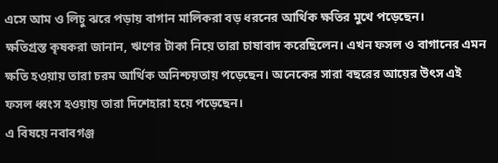এসে আম ও লিচু ঝরে পড়ায় বাগান মালিকরা বড় ধরনের আর্থিক ক্ষতির মুখে পড়েছেন।
ক্ষতিগ্রস্ত কৃষকরা জানান, ঋণের টাকা নিয়ে তারা চাষাবাদ করেছিলেন। এখন ফসল ও বাগানের এমন ক্ষতি হওয়ায় তারা চরম আর্থিক অনিশ্চয়তায় পড়েছেন। অনেকের সারা বছরের আয়ের উৎস এই ফসল ধ্বংস হওয়ায় তারা দিশেহারা হয়ে পড়েছেন।
এ বিষয়ে নবাবগঞ্জ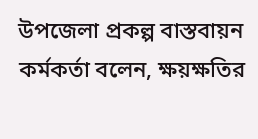উপজেলা প্রকল্প বাস্তবায়ন কর্মকর্তা বলেন, ক্ষয়ক্ষতির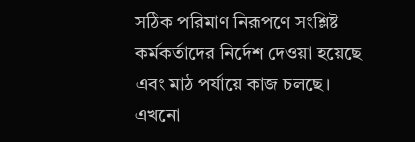সঠিক পরিমাণ নিরূপণে সংশ্লিষ্ট কর্মকর্তাদের নির্দেশ দেওয়া হয়েছে এবং মাঠ পর্যায়ে কাজ চলছে। এখনো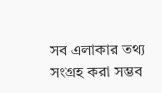সব এলাকার তথ্য সংগ্রহ করা সম্ভব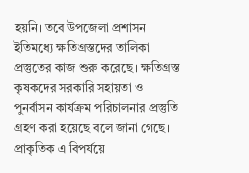হয়নি। তবে উপজেলা প্রশাসন ইতিমধ্যে ক্ষতিগ্রস্তদের তালিকা প্রস্তুতের কাজ শুরু করেছে। ক্ষতিগ্রস্ত কৃষকদের সরকারি সহায়তা ও পুনর্বাসন কার্যক্রম পরিচালনার প্রস্তুতি গ্রহণ করা হয়েছে বলে জানা গেছে। প্রাকৃতিক এ বিপর্যয়ে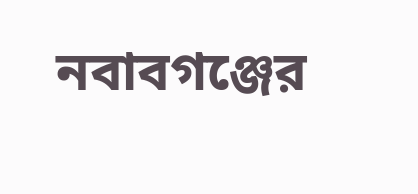নবাবগঞ্জের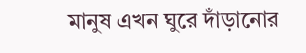মানুষ এখন ঘুরে দাঁড়ানোর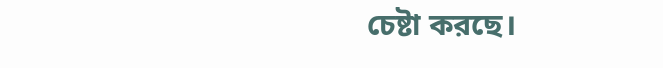চেষ্টা করছে।